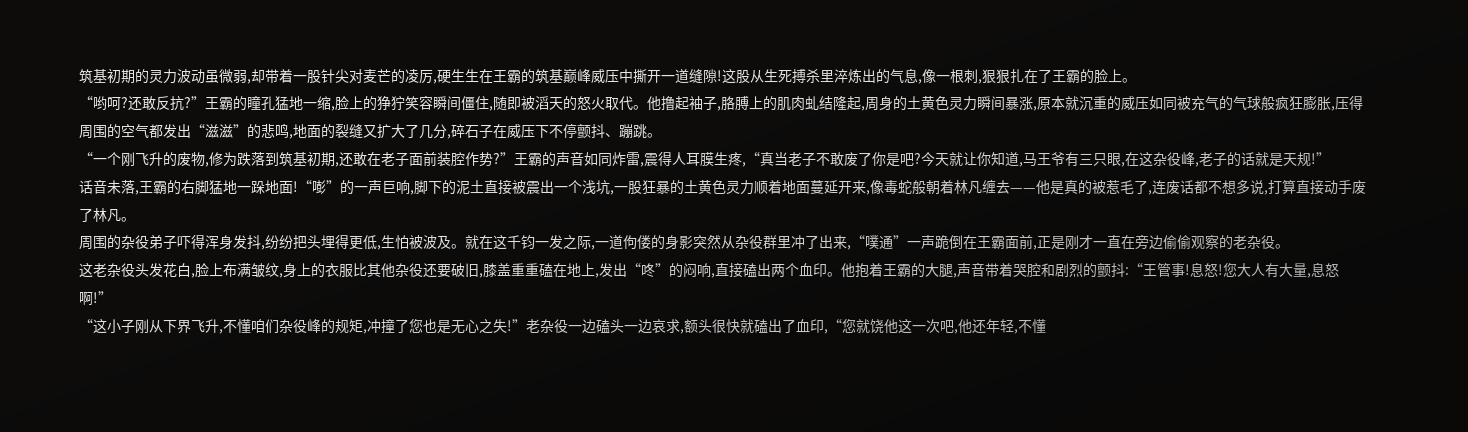筑基初期的灵力波动虽微弱,却带着一股针尖对麦芒的凌厉,硬生生在王霸的筑基巅峰威压中撕开一道缝隙!这股从生死搏杀里淬炼出的气息,像一根刺,狠狠扎在了王霸的脸上。
“哟呵?还敢反抗?”王霸的瞳孔猛地一缩,脸上的狰狞笑容瞬间僵住,随即被滔天的怒火取代。他撸起袖子,胳膊上的肌肉虬结隆起,周身的土黄色灵力瞬间暴涨,原本就沉重的威压如同被充气的气球般疯狂膨胀,压得周围的空气都发出“滋滋”的悲鸣,地面的裂缝又扩大了几分,碎石子在威压下不停颤抖、蹦跳。
“一个刚飞升的废物,修为跌落到筑基初期,还敢在老子面前装腔作势?”王霸的声音如同炸雷,震得人耳膜生疼,“真当老子不敢废了你是吧?今天就让你知道,马王爷有三只眼,在这杂役峰,老子的话就是天规!”
话音未落,王霸的右脚猛地一跺地面!“嘭”的一声巨响,脚下的泥土直接被震出一个浅坑,一股狂暴的土黄色灵力顺着地面蔓延开来,像毒蛇般朝着林凡缠去——他是真的被惹毛了,连废话都不想多说,打算直接动手废了林凡。
周围的杂役弟子吓得浑身发抖,纷纷把头埋得更低,生怕被波及。就在这千钧一发之际,一道佝偻的身影突然从杂役群里冲了出来,“噗通”一声跪倒在王霸面前,正是刚才一直在旁边偷偷观察的老杂役。
这老杂役头发花白,脸上布满皱纹,身上的衣服比其他杂役还要破旧,膝盖重重磕在地上,发出“咚”的闷响,直接磕出两个血印。他抱着王霸的大腿,声音带着哭腔和剧烈的颤抖:“王管事!息怒!您大人有大量,息怒啊!”
“这小子刚从下界飞升,不懂咱们杂役峰的规矩,冲撞了您也是无心之失!”老杂役一边磕头一边哀求,额头很快就磕出了血印,“您就饶他这一次吧,他还年轻,不懂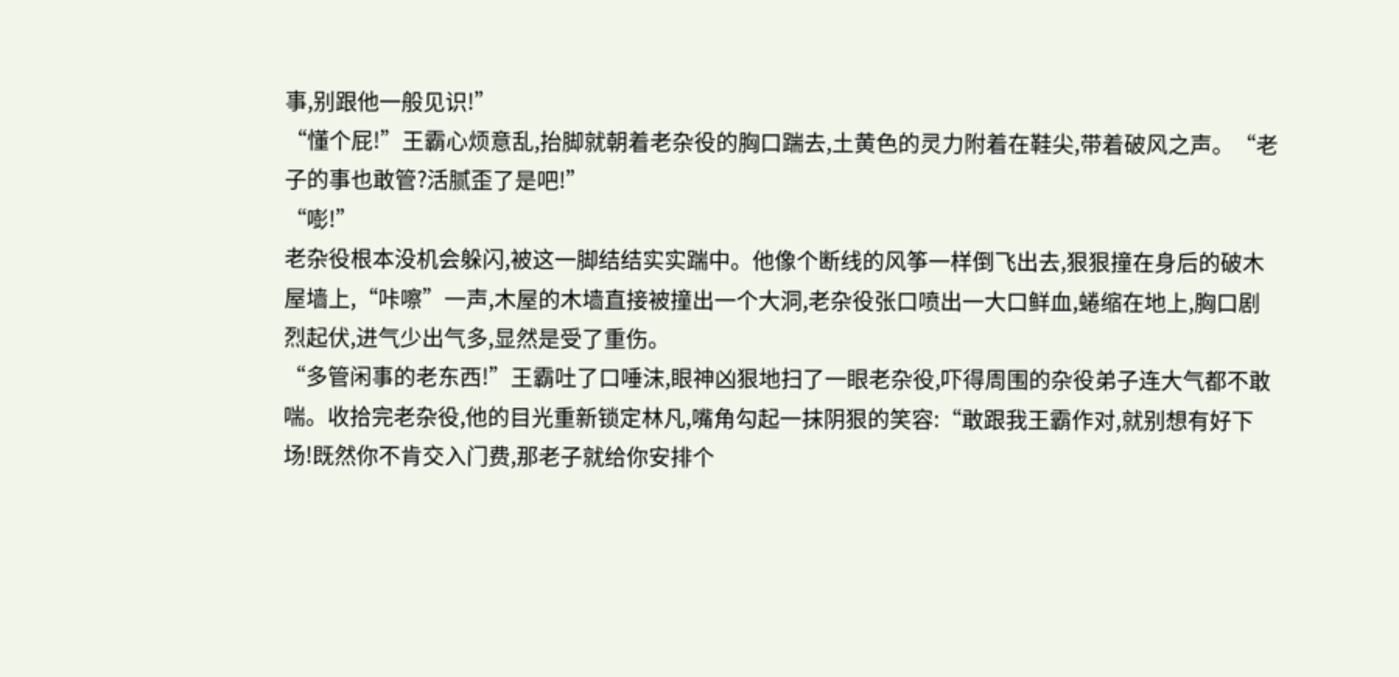事,别跟他一般见识!”
“懂个屁!”王霸心烦意乱,抬脚就朝着老杂役的胸口踹去,土黄色的灵力附着在鞋尖,带着破风之声。“老子的事也敢管?活腻歪了是吧!”
“嘭!”
老杂役根本没机会躲闪,被这一脚结结实实踹中。他像个断线的风筝一样倒飞出去,狠狠撞在身后的破木屋墙上,“咔嚓”一声,木屋的木墙直接被撞出一个大洞,老杂役张口喷出一大口鲜血,蜷缩在地上,胸口剧烈起伏,进气少出气多,显然是受了重伤。
“多管闲事的老东西!”王霸吐了口唾沫,眼神凶狠地扫了一眼老杂役,吓得周围的杂役弟子连大气都不敢喘。收拾完老杂役,他的目光重新锁定林凡,嘴角勾起一抹阴狠的笑容:“敢跟我王霸作对,就别想有好下场!既然你不肯交入门费,那老子就给你安排个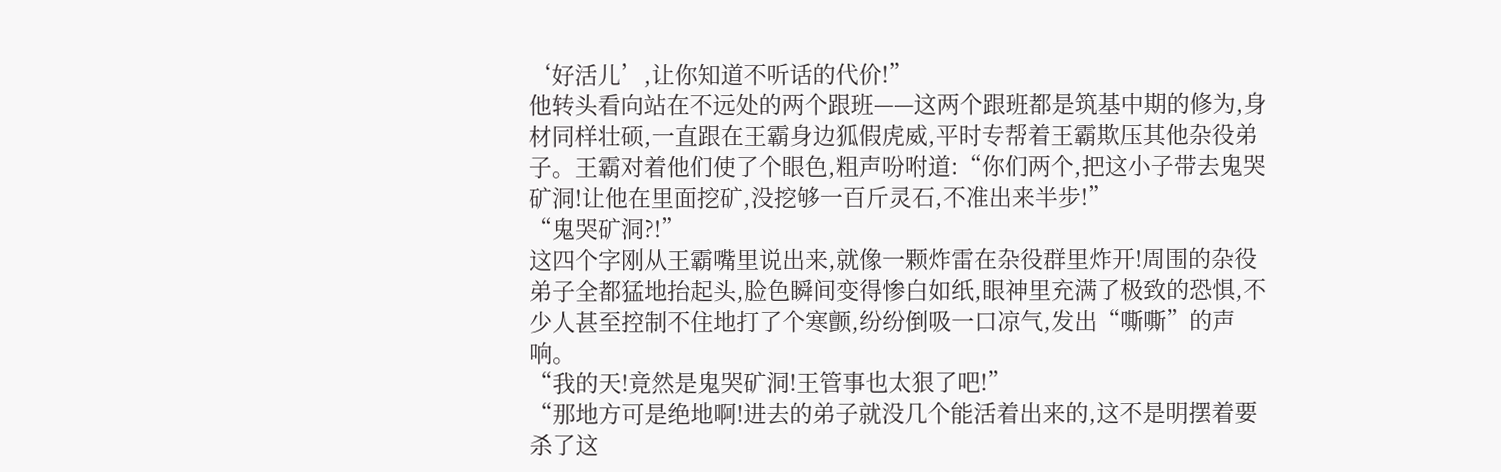‘好活儿’,让你知道不听话的代价!”
他转头看向站在不远处的两个跟班——这两个跟班都是筑基中期的修为,身材同样壮硕,一直跟在王霸身边狐假虎威,平时专帮着王霸欺压其他杂役弟子。王霸对着他们使了个眼色,粗声吩咐道:“你们两个,把这小子带去鬼哭矿洞!让他在里面挖矿,没挖够一百斤灵石,不准出来半步!”
“鬼哭矿洞?!”
这四个字刚从王霸嘴里说出来,就像一颗炸雷在杂役群里炸开!周围的杂役弟子全都猛地抬起头,脸色瞬间变得惨白如纸,眼神里充满了极致的恐惧,不少人甚至控制不住地打了个寒颤,纷纷倒吸一口凉气,发出“嘶嘶”的声响。
“我的天!竟然是鬼哭矿洞!王管事也太狠了吧!”
“那地方可是绝地啊!进去的弟子就没几个能活着出来的,这不是明摆着要杀了这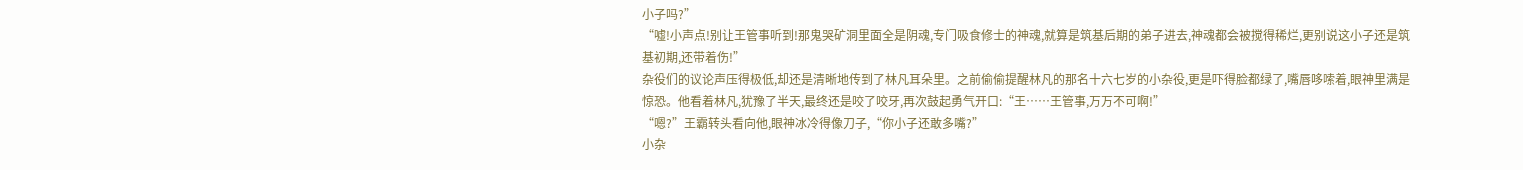小子吗?”
“嘘!小声点!别让王管事听到!那鬼哭矿洞里面全是阴魂,专门吸食修士的神魂,就算是筑基后期的弟子进去,神魂都会被搅得稀烂,更别说这小子还是筑基初期,还带着伤!”
杂役们的议论声压得极低,却还是清晰地传到了林凡耳朵里。之前偷偷提醒林凡的那名十六七岁的小杂役,更是吓得脸都绿了,嘴唇哆嗦着,眼神里满是惊恐。他看着林凡,犹豫了半天,最终还是咬了咬牙,再次鼓起勇气开口:“王……王管事,万万不可啊!”
“嗯?”王霸转头看向他,眼神冰冷得像刀子,“你小子还敢多嘴?”
小杂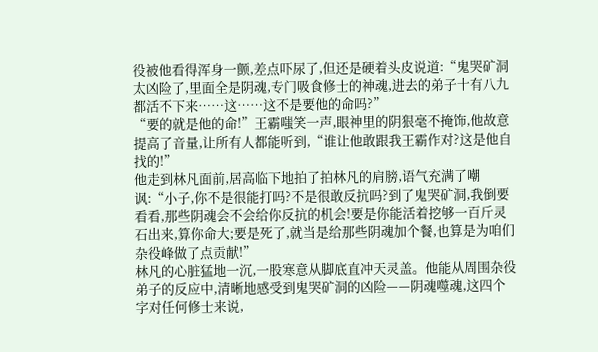役被他看得浑身一颤,差点吓尿了,但还是硬着头皮说道:“鬼哭矿洞太凶险了,里面全是阴魂,专门吸食修士的神魂,进去的弟子十有八九都活不下来……这……这不是要他的命吗?”
“要的就是他的命!”王霸嗤笑一声,眼神里的阴狠毫不掩饰,他故意提高了音量,让所有人都能听到,“谁让他敢跟我王霸作对?这是他自找的!”
他走到林凡面前,居高临下地拍了拍林凡的肩膀,语气充满了嘲讽:“小子,你不是很能打吗?不是很敢反抗吗?到了鬼哭矿洞,我倒要看看,那些阴魂会不会给你反抗的机会!要是你能活着挖够一百斤灵石出来,算你命大;要是死了,就当是给那些阴魂加个餐,也算是为咱们杂役峰做了点贡献!”
林凡的心脏猛地一沉,一股寒意从脚底直冲天灵盖。他能从周围杂役弟子的反应中,清晰地感受到鬼哭矿洞的凶险——阴魂噬魂,这四个字对任何修士来说,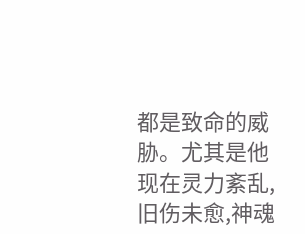都是致命的威胁。尤其是他现在灵力紊乱,旧伤未愈,神魂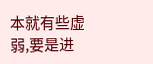本就有些虚弱,要是进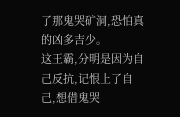了那鬼哭矿洞,恐怕真的凶多吉少。
这王霸,分明是因为自己反抗,记恨上了自己,想借鬼哭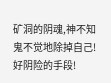矿洞的阴魂,神不知鬼不觉地除掉自己!好阴险的手段!